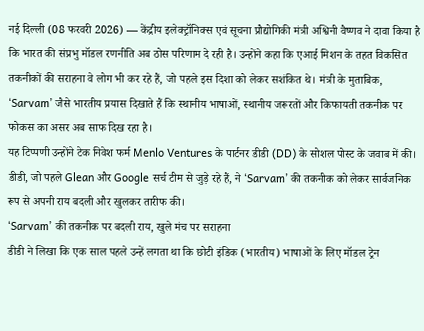नई दिल्ली (08 फरवरी 2026) — केंद्रीय इलेक्ट्रॉनिक्स एवं सूचना प्रौद्योगिकी मंत्री अश्विनी वैष्णव ने दावा किया है कि भारत की संप्रभु मॉडल रणनीति अब ठोस परिणाम दे रही है। उन्होंने कहा कि एआई मिशन के तहत विकसित तकनीकों की सराहना वे लोग भी कर रहे हैं, जो पहले इस दिशा को लेकर सशंकित थे। मंत्री के मुताबिक, ‘Sarvam’ जैसे भारतीय प्रयास दिखाते हैं कि स्थानीय भाषाओं, स्थानीय जरूरतों और किफायती तकनीक पर फोकस का असर अब साफ दिख रहा है।
यह टिप्पणी उन्होंने टेक निवेश फर्म Menlo Ventures के पार्टनर डीडी (DD) के सोशल पोस्ट के जवाब में की। डीडी, जो पहले Glean और Google सर्च टीम से जुड़े रहे हैं, ने ‘Sarvam’ की तकनीक को लेकर सार्वजनिक रूप से अपनी राय बदली और खुलकर तारीफ की।
‘Sarvam’ की तकनीक पर बदली राय, खुले मंच पर सराहना
डीडी ने लिखा कि एक साल पहले उन्हें लगता था कि छोटी इंडिक (भारतीय) भाषाओं के लिए मॉडल ट्रेन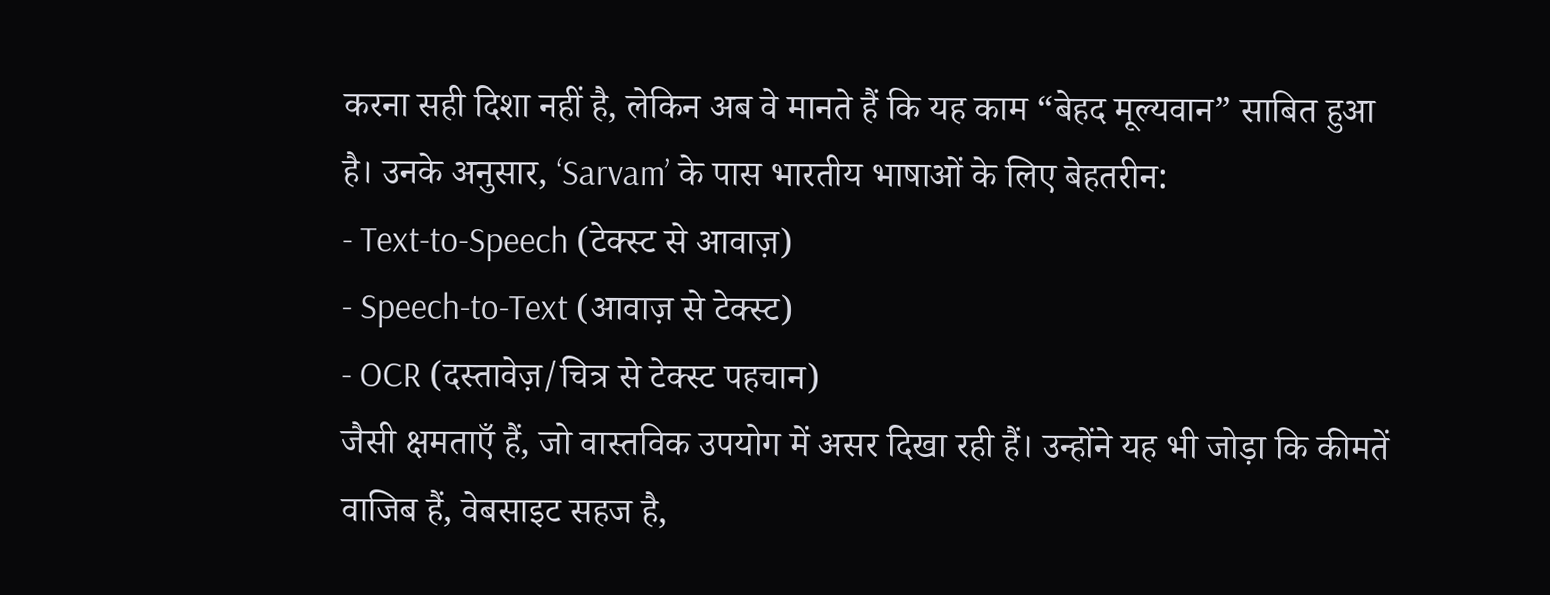करना सही दिशा नहीं है, लेकिन अब वे मानते हैं कि यह काम “बेहद मूल्यवान” साबित हुआ है। उनके अनुसार, ‘Sarvam’ के पास भारतीय भाषाओं के लिए बेहतरीन:
- Text-to-Speech (टेक्स्ट से आवाज़)
- Speech-to-Text (आवाज़ से टेक्स्ट)
- OCR (दस्तावेज़/चित्र से टेक्स्ट पहचान)
जैसी क्षमताएँ हैं, जो वास्तविक उपयोग में असर दिखा रही हैं। उन्होंने यह भी जोड़ा कि कीमतें वाजिब हैं, वेबसाइट सहज है,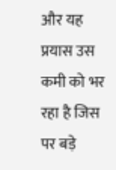और यह प्रयास उस कमी को भर रहा है जिस पर बड़े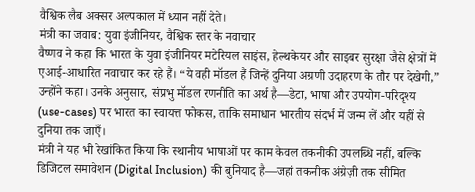वैश्विक लैब अक्सर अल्पकाल में ध्यान नहीं देते।
मंत्री का जवाब: युवा इंजीनियर, वैश्विक स्तर के नवाचार
वैष्णव ने कहा कि भारत के युवा इंजीनियर मटेरियल साइंस, हेल्थकेयर और साइबर सुरक्षा जैसे क्षेत्रों में एआई-आधारित नवाचार कर रहे हैं। “ये वही मॉडल हैं जिन्हें दुनिया अग्रणी उदाहरण के तौर पर देखेगी,” उन्होंने कहा। उनके अनुसार, संप्रभु मॉडल रणनीति का अर्थ है—डेटा, भाषा और उपयोग-परिदृश्य (use-cases) पर भारत का स्वायत्त फोकस, ताकि समाधान भारतीय संदर्भ में जन्म लें और यहीं से दुनिया तक जाएँ।
मंत्री ने यह भी रेखांकित किया कि स्थानीय भाषाओं पर काम केवल तकनीकी उपलब्धि नहीं, बल्कि डिजिटल समावेशन (Digital Inclusion) की बुनियाद है—जहां तकनीक अंग्रेज़ी तक सीमित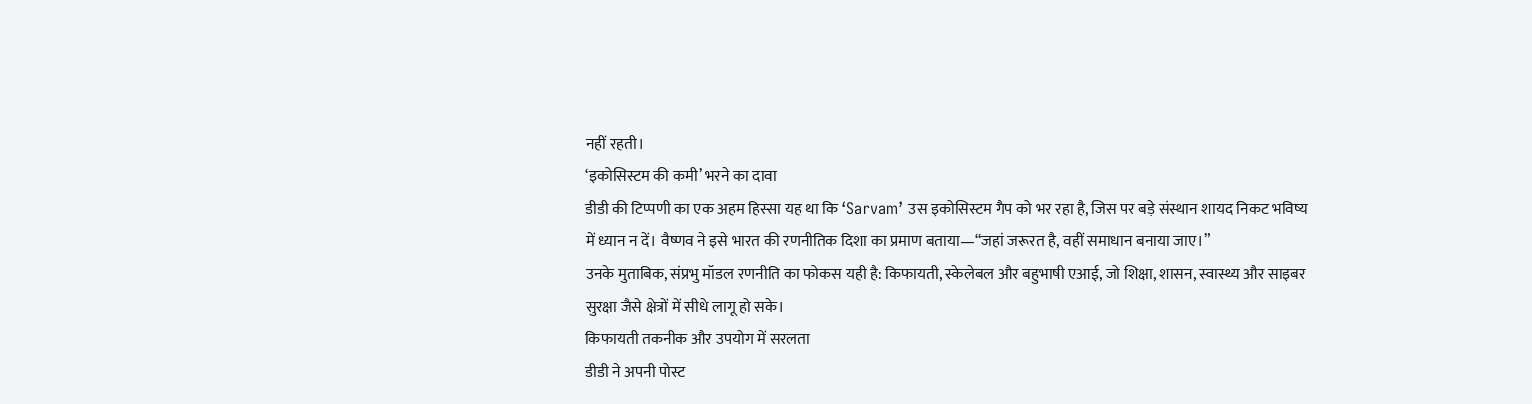नहीं रहती।
‘इकोसिस्टम की कमी’ भरने का दावा
डीडी की टिप्पणी का एक अहम हिस्सा यह था कि ‘Sarvam’ उस इकोसिस्टम गैप को भर रहा है, जिस पर बड़े संस्थान शायद निकट भविष्य में ध्यान न दें। वैष्णव ने इसे भारत की रणनीतिक दिशा का प्रमाण बताया—“जहां जरूरत है, वहीं समाधान बनाया जाए।”
उनके मुताबिक, संप्रभु मॉडल रणनीति का फोकस यही है: किफायती, स्केलेबल और बहुभाषी एआई, जो शिक्षा, शासन, स्वास्थ्य और साइबर सुरक्षा जैसे क्षेत्रों में सीधे लागू हो सके।
किफायती तकनीक और उपयोग में सरलता
डीडी ने अपनी पोस्ट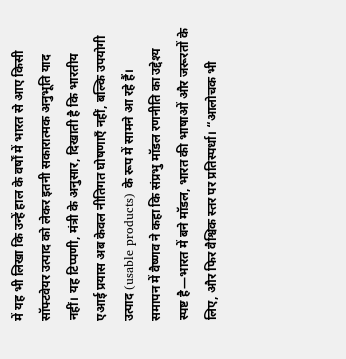में यह भी लिखा कि उन्हें हाल के वर्षों में भारत से आए किसी सॉफ्टवेयर उत्पाद को लेकर इतनी सकारात्मक अनुभूति याद नहीं। यह टिप्पणी, मंत्री के अनुसार, दिखाती है कि भारतीय एआई प्रयास अब केवल नीतिगत घोषणाएँ नहीं, बल्कि उपयोगी उत्पाद (usable products) के रूप में सामने आ रहे हैं।
समापन में वैष्णव ने कहा कि संप्रभु मॉडल रणनीति का उद्देश्य स्पष्ट है—भारत में बने मॉडल, भारत की भाषाओं और जरूरतों के लिए, और फिर वैश्विक स्तर पर प्रतिस्पर्धा। “आलोचक भी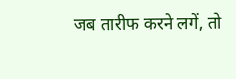जब तारीफ करने लगें, तो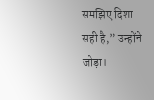समझिए दिशा सही है,” उन्होंने जोड़ा।